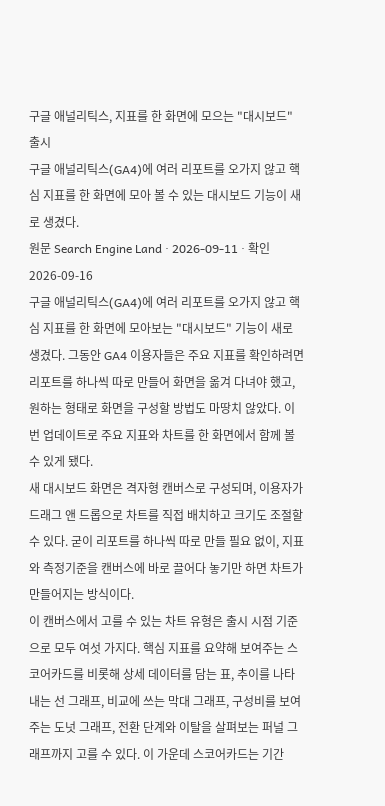구글 애널리틱스, 지표를 한 화면에 모으는 "대시보드" 출시
구글 애널리틱스(GA4)에 여러 리포트를 오가지 않고 핵심 지표를 한 화면에 모아 볼 수 있는 대시보드 기능이 새로 생겼다.
원문 Search Engine Land · 2026-09-11 · 확인 2026-09-16
구글 애널리틱스(GA4)에 여러 리포트를 오가지 않고 핵심 지표를 한 화면에 모아보는 "대시보드" 기능이 새로 생겼다. 그동안 GA4 이용자들은 주요 지표를 확인하려면 리포트를 하나씩 따로 만들어 화면을 옮겨 다녀야 했고, 원하는 형태로 화면을 구성할 방법도 마땅치 않았다. 이번 업데이트로 주요 지표와 차트를 한 화면에서 함께 볼 수 있게 됐다.
새 대시보드 화면은 격자형 캔버스로 구성되며, 이용자가 드래그 앤 드롭으로 차트를 직접 배치하고 크기도 조절할 수 있다. 굳이 리포트를 하나씩 따로 만들 필요 없이, 지표와 측정기준을 캔버스에 바로 끌어다 놓기만 하면 차트가 만들어지는 방식이다.
이 캔버스에서 고를 수 있는 차트 유형은 출시 시점 기준으로 모두 여섯 가지다. 핵심 지표를 요약해 보여주는 스코어카드를 비롯해 상세 데이터를 담는 표, 추이를 나타내는 선 그래프, 비교에 쓰는 막대 그래프, 구성비를 보여주는 도넛 그래프, 전환 단계와 이탈을 살펴보는 퍼널 그래프까지 고를 수 있다. 이 가운데 스코어카드는 기간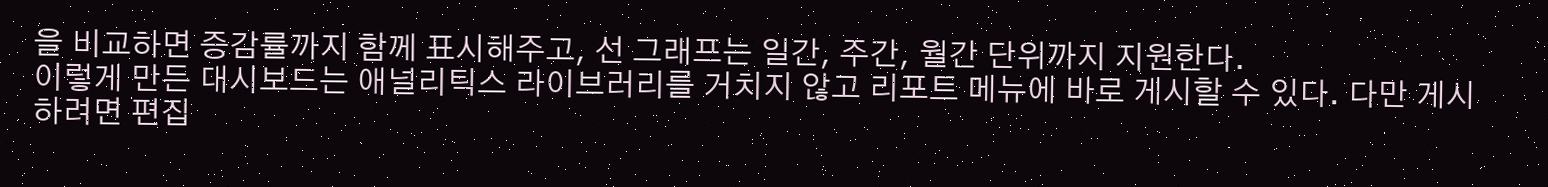을 비교하면 증감률까지 함께 표시해주고, 선 그래프는 일간, 주간, 월간 단위까지 지원한다.
이렇게 만든 대시보드는 애널리틱스 라이브러리를 거치지 않고 리포트 메뉴에 바로 게시할 수 있다. 다만 게시하려면 편집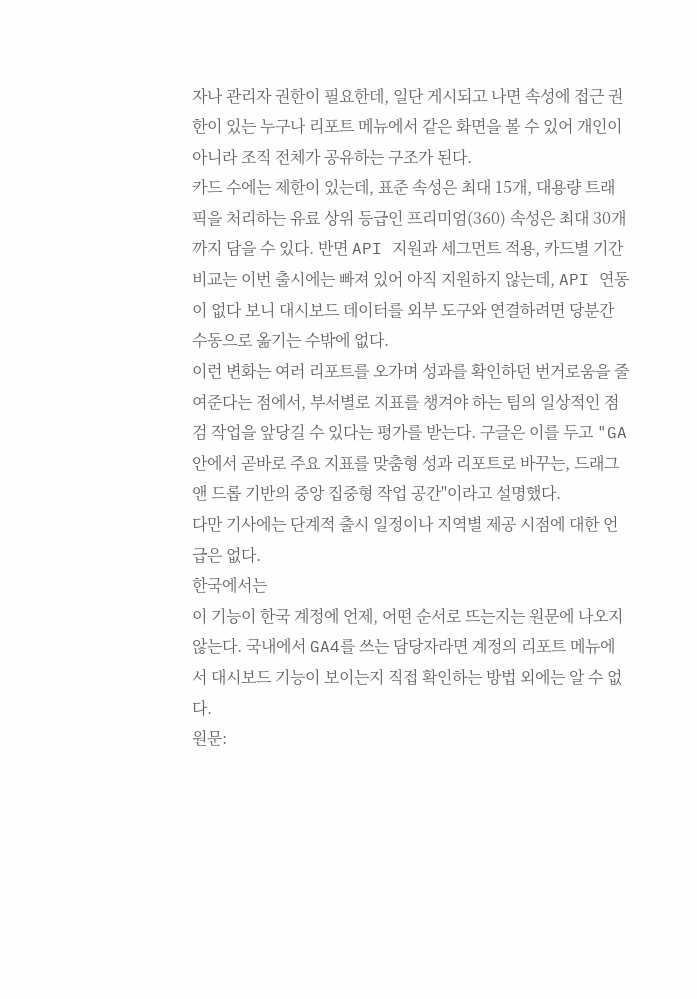자나 관리자 권한이 필요한데, 일단 게시되고 나면 속성에 접근 권한이 있는 누구나 리포트 메뉴에서 같은 화면을 볼 수 있어 개인이 아니라 조직 전체가 공유하는 구조가 된다.
카드 수에는 제한이 있는데, 표준 속성은 최대 15개, 대용량 트래픽을 처리하는 유료 상위 등급인 프리미엄(360) 속성은 최대 30개까지 담을 수 있다. 반면 API 지원과 세그먼트 적용, 카드별 기간 비교는 이번 출시에는 빠져 있어 아직 지원하지 않는데, API 연동이 없다 보니 대시보드 데이터를 외부 도구와 연결하려면 당분간 수동으로 옮기는 수밖에 없다.
이런 변화는 여러 리포트를 오가며 성과를 확인하던 번거로움을 줄여준다는 점에서, 부서별로 지표를 챙겨야 하는 팀의 일상적인 점검 작업을 앞당길 수 있다는 평가를 받는다. 구글은 이를 두고 "GA 안에서 곧바로 주요 지표를 맞춤형 성과 리포트로 바꾸는, 드래그 앤 드롭 기반의 중앙 집중형 작업 공간"이라고 설명했다.
다만 기사에는 단계적 출시 일정이나 지역별 제공 시점에 대한 언급은 없다.
한국에서는
이 기능이 한국 계정에 언제, 어떤 순서로 뜨는지는 원문에 나오지 않는다. 국내에서 GA4를 쓰는 담당자라면 계정의 리포트 메뉴에서 대시보드 기능이 보이는지 직접 확인하는 방법 외에는 알 수 없다.
원문: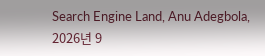Search Engine Land, Anu Adegbola, 2026년 9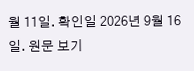월 11일. 확인일 2026년 9월 16일. 원문 보기